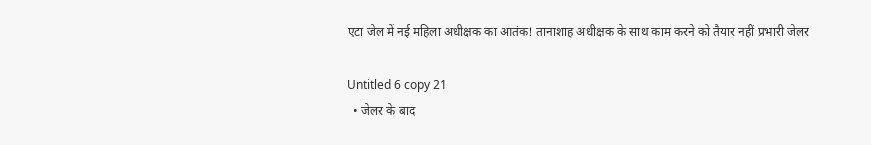एटा जेल में नई महिला अधीक्षक का आतंक! तानाशाह अधीक्षक के साथ काम करने को तैयार नहीं प्रभारी जेलर

Untitled 6 copy 21
  • जेलर के बाद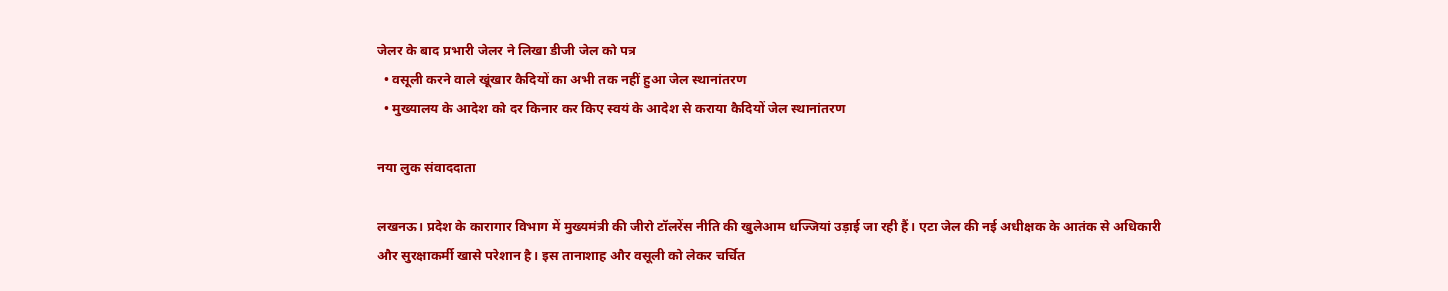जेलर के बाद प्रभारी जेलर ने लिखा डीजी जेल को पत्र
  • वसूली करने वाले खूंखार कैदियों का अभी तक नहीं हुआ जेल स्थानांतरण
  • मुख्यालय के आदेश को दर किनार कर किए स्वयं के आदेश से कराया कैदियों जेल स्थानांतरण

नया लुक संवाददाता

लखनऊ। प्रदेश के कारागार विभाग में मुख्यमंत्री की जीरो टॉलरेंस नीति की खुलेआम धज्जियां उड़ाई जा रही हैं। एटा जेल की नई अधीक्षक के आतंक से अधिकारी और सुरक्षाकर्मी खासे परेशान है। इस तानाशाह और वसूली को लेकर चर्चित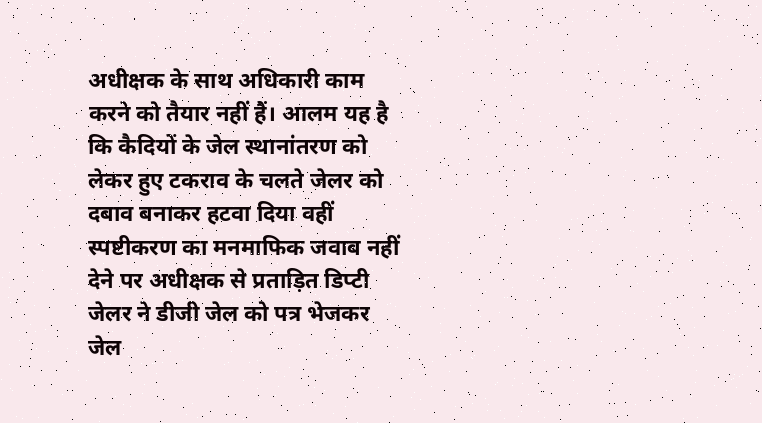अधीक्षक के साथ अधिकारी काम करने को तैयार नहीं हैं। आलम यह है कि कैदियों के जेल स्थानांतरण को लेकर हुए टकराव के चलते जेलर को दबाव बनाकर हटवा दिया वहीं स्पष्टीकरण का मनमाफिक जवाब नहीं देने पर अधीक्षक से प्रताड़ित डिप्टी जेलर ने डीजी जेल को पत्र भेजकर जेल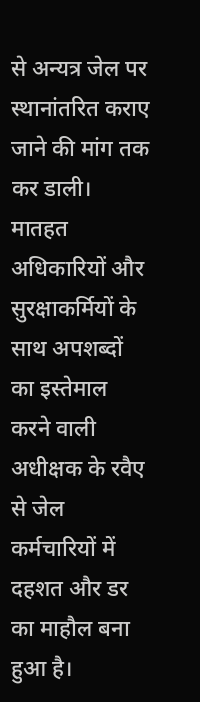से अन्यत्र जेल पर स्थानांतरित कराए जाने की मांग तक कर डाली। मातहत अधिकारियों और सुरक्षाकर्मियों के साथ अपशब्दों का इस्तेमाल करने वाली अधीक्षक के रवैए से जेल कर्मचारियों में दहशत और डर का माहौल बना हुआ है।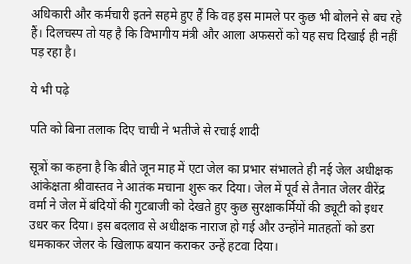अधिकारी और कर्मचारी इतने सहमे हुए हैं कि वह इस मामले पर कुछ भी बोलने से बच रहे हैं। दिलचस्प तो यह है कि विभागीय मंत्री और आला अफसरों को यह सच दिखाई ही नहीं पड़ रहा है।

ये भी पढ़े

पति को बिना तलाक दिए चाची ने भतीजे से रचाई शादी

सूत्रों का कहना है कि बीते जून माह में एटा जेल का प्रभार संभालते ही नई जेल अधीक्षक आंकेक्षता श्रीवास्तव ने आतंक मचाना शुरू कर दिया। जेल में पूर्व से तैनात जेलर वीरेंद्र वर्मा ने जेल में बंदियों की गुटबाजी को देखते हुए कुछ सुरक्षाकर्मियों की ड्यूटी को इधर उधर कर दिया। इस बदलाव से अधीक्षक नाराज हो गई और उन्होंने मातहतों को डरा धमकाकर जेलर के खिलाफ बयान कराकर उन्हें हटवा दिया।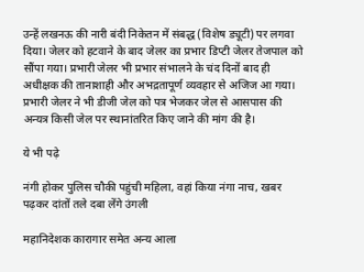उन्हें लखनऊ की नारी बंदी निकेतन में संबद्ध (विशेष ड्यूटी) पर लगवा दिया। जेलर को हटवाने के बाद जेलर का प्रभार डिप्टी जेलर तेजपाल को सौंपा गया। प्रभारी जेलर भी प्रभार संभालने के चंद दिनों बाद ही अधीक्षक की तानाशाही और अभद्रतापूर्ण व्यवहार से अजिज आ गया। प्रभारी जेलर ने भी डीजी जेल को पत्र भेजकर जेल से आसपास की अन्यत्र किसी जेल पर स्थानांतरित किए जाने की मांग की है।

ये भी पढ़े

नंगी होकर पुलिस चौकी पहुंची महिला, वहां किया नंगा नाच, खबर पढ़कर दांतों तले दबा लेंगे उंगली

महानिदेशक कारागार समेत अन्य आला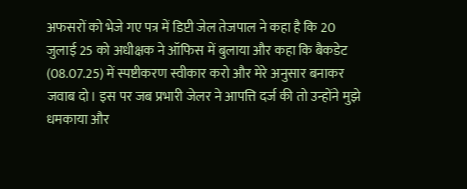अफसरों को भेजे गए पत्र में डिप्टी जेल तेजपाल ने कहा है कि 20 जुलाई 25 को अधीक्षक ने ऑफिस में बुलाया और कहा कि बैकडेट (08.07.25) में स्पष्टीकरण स्वीकार करो और मेरे अनुसार बनाकर जवाब दो। इस पर जब प्रभारी जेलर ने आपत्ति दर्ज की तो उन्होंने मुझे धमकाया और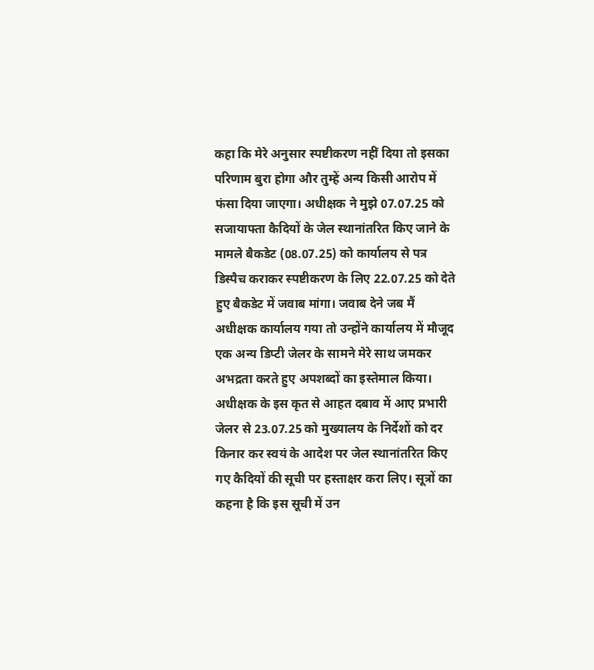कहा कि मेरे अनुसार स्पष्टीकरण नहीं दिया तो इसका परिणाम बुरा होगा और तुम्हें अन्य किसी आरोप में फंसा दिया जाएगा। अधीक्षक ने मुझे 07.07.25 को सजायाफ्ता कैदियों के जेल स्थानांतरित किए जाने के मामले बैकडेट (08.07.25) को कार्यालय से पत्र डिस्पैच कराकर स्पष्टीकरण के लिए 22.07.25 को देते हुए बैकडेट में जवाब मांगा। जवाब देने जब मैं अधीक्षक कार्यालय गया तो उन्होंने कार्यालय में मौजूद एक अन्य डिप्टी जेलर के सामने मेरे साथ जमकर अभद्रता करते हुए अपशब्दों का इस्तेमाल किया। अधीक्षक के इस कृत से आहत दबाव में आए प्रभारी जेलर से 23.07.25 को मुख्यालय के निर्देशों को दर किनार कर स्वयं के आदेश पर जेल स्थानांतरित किए गए कैदियों की सूची पर हस्ताक्षर करा लिए। सूत्रों का कहना है कि इस सूची में उन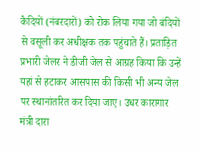कैदियों (नंबरदारों) को रोक लिया गया जो बंदियों से वसूली कर अधीक्षक तक पहुंचाते हैं। प्रताड़ित प्रभारी जेलर ने डीजी जेल से आग्रह किया कि उन्हें यहां से हटाकर आसपास की किसी भी अन्य जेल पर स्थानांतरित कर दिया जाए। उधर कारागार मंत्री दारा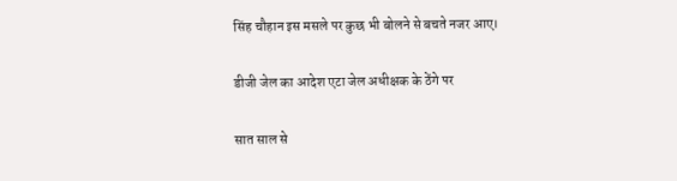सिंह चौहान इस मसले पर कुछ भी बोलने से बचते नजर आए।

डीजी जेल का आदेश एटा जेल अधीक्षक के ठेंगे पर

सात साल से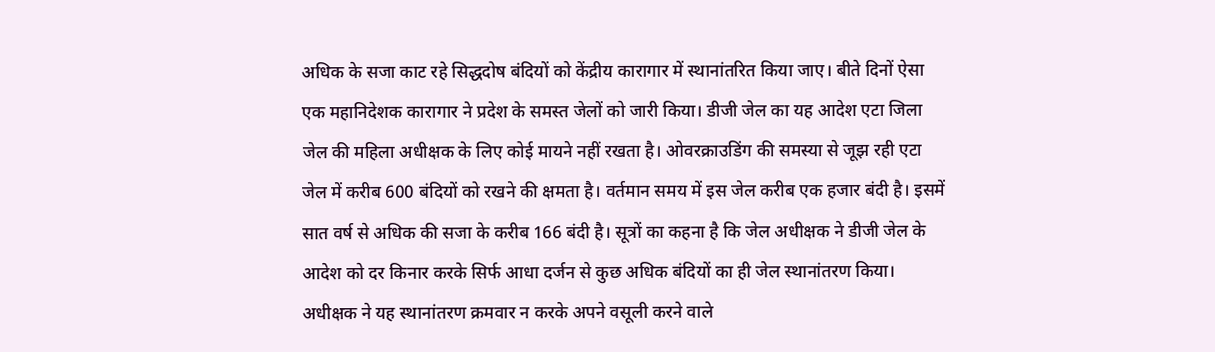अधिक के सजा काट रहे सिद्धदोष बंदियों को केंद्रीय कारागार में स्थानांतरित किया जाए। बीते दिनों ऐसा एक महानिदेशक कारागार ने प्रदेश के समस्त जेलों को जारी किया। डीजी जेल का यह आदेश एटा जिला जेल की महिला अधीक्षक के लिए कोई मायने नहीं रखता है। ओवरक्राउडिंग की समस्या से जूझ रही एटा जेल में करीब 600 बंदियों को रखने की क्षमता है। वर्तमान समय में इस जेल करीब एक हजार बंदी है। इसमें सात वर्ष से अधिक की सजा के करीब 166 बंदी है। सूत्रों का कहना है कि जेल अधीक्षक ने डीजी जेल के आदेश को दर किनार करके सिर्फ आधा दर्जन से कुछ अधिक बंदियों का ही जेल स्थानांतरण किया। अधीक्षक ने यह स्थानांतरण क्रमवार न करके अपने वसूली करने वाले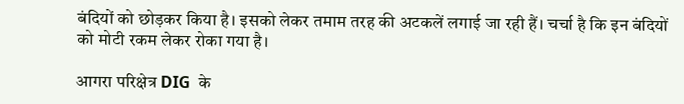बंदियों को छोड़कर किया है। इसको लेकर तमाम तरह की अटकलें लगाई जा रही हैं। चर्चा है कि इन बंदियों को मोटी रकम लेकर रोका गया है।

आगरा परिक्षेत्र DIG  के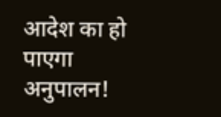आदेश का हो पाएगा अनुपालन!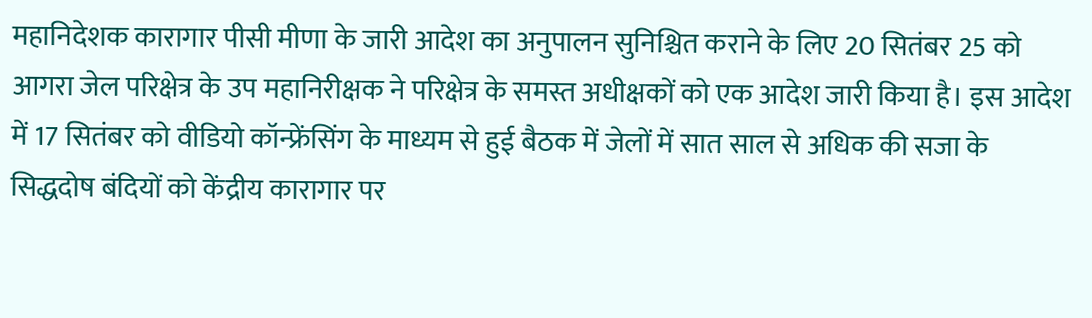महानिदेशक कारागार पीसी मीणा के जारी आदेश का अनुपालन सुनिश्चित कराने के लिए 20 सितंबर 25 को आगरा जेल परिक्षेत्र के उप महानिरीक्षक ने परिक्षेत्र के समस्त अधीक्षकों को एक आदेश जारी किया है। इस आदेश में 17 सितंबर को वीडियो कॉन्फ्रेंसिंग के माध्यम से हुई बैठक में जेलों में सात साल से अधिक की सजा के सिद्धदोष बंदियों को केंद्रीय कारागार पर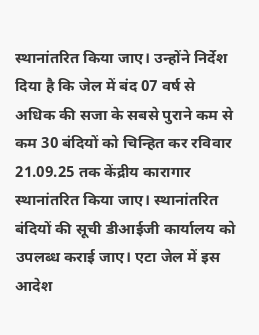स्थानांतरित किया जाए। उन्होंने निर्देश दिया है कि जेल में बंद 07 वर्ष से अधिक की सजा के सबसे पुराने कम से कम 30 बंदियों को चिन्हित कर रविवार 21.09.25 तक केंद्रीय कारागार स्थानांतरित किया जाए। स्थानांतरित बंदियों की सूची डीआईजी कार्यालय को उपलब्ध कराई जाए। एटा जेल में इस आदेश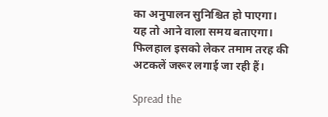का अनुपालन सुनिश्चित हो पाएगा। यह तो आने वाला समय बताएगा। फिलहाल इसको लेकर तमाम तरह की अटकलें जरूर लगाई जा रही हैं।

Spread the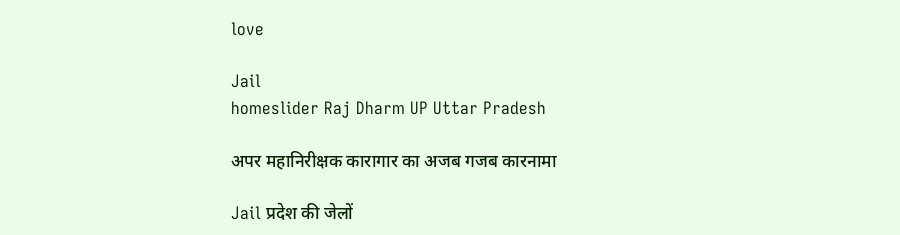love

Jail
homeslider Raj Dharm UP Uttar Pradesh

अपर महानिरीक्षक कारागार का अजब गजब कारनामा

Jail प्रदेश की जेलों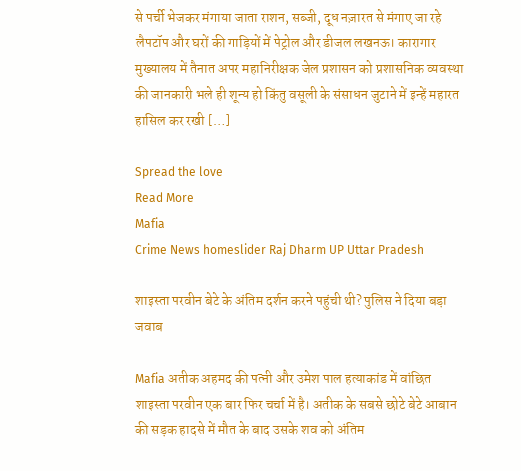से पर्ची भेजकर मंगाया जाता राशन, सब्जी, दूध नज़ारत से मंगाए जा रहे लैपटॉप और घरों की गाड़ियों में पेट्रोल और डीजल लखनऊ। कारागार मुख्यालय में तैनात अपर महानिरीक्षक जेल प्रशासन को प्रशासनिक व्यवस्था की जानकारी भले ही शून्य हो किंतु वसूली के संसाधन जुटाने में इन्हें महारत हासिल कर रखी […]

Spread the love
Read More
Mafia
Crime News homeslider Raj Dharm UP Uttar Pradesh

शाइस्ता परवीन बेटे के अंतिम दर्शन करने पहुंची थी? पुलिस ने दिया बड़ा जवाब

Mafia अतीक अहमद की पत्नी और उमेश पाल हत्याकांड में वांछित शाइस्ता परवीन एक बार फिर चर्चा में है। अतीक के सबसे छोटे बेटे आबान की सड़क हादसे में मौत के बाद उसके शव को अंतिम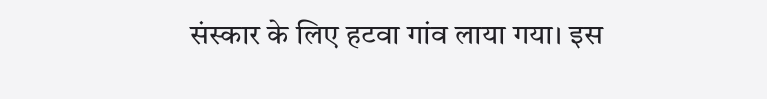संस्कार के लिए हटवा गांव लाया गया। इस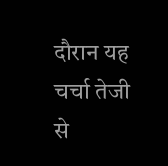दौरान यह चर्चा तेजी से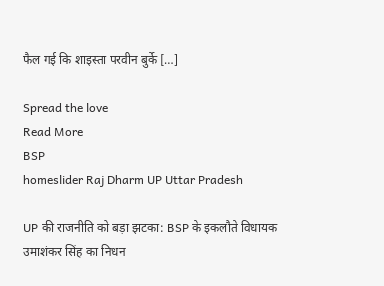फैल गई कि शाइस्ता परवीन बुर्के […]

Spread the love
Read More
BSP
homeslider Raj Dharm UP Uttar Pradesh

UP की राजनीति को बड़ा झटका: BSP के इकलौते विधायक उमाशंकर सिंह का निधन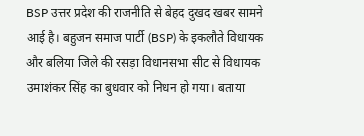BSP उत्तर प्रदेश की राजनीति से बेहद दुखद खबर सामने आई है। बहुजन समाज पार्टी (BSP) के इकलौते विधायक और बलिया जिले की रसड़ा विधानसभा सीट से विधायक उमाशंकर सिंह का बुधवार को निधन हो गया। बताया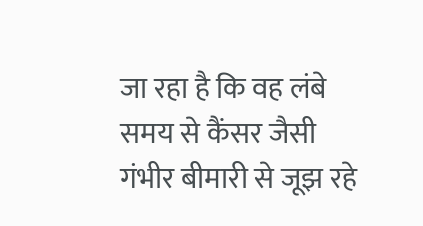जा रहा है कि वह लंबे समय से कैंसर जैसी गंभीर बीमारी से जूझ रहे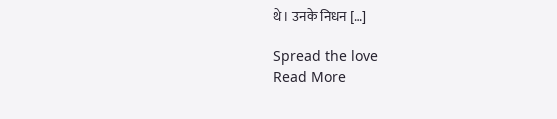थे। उनके निधन […]

Spread the love
Read More